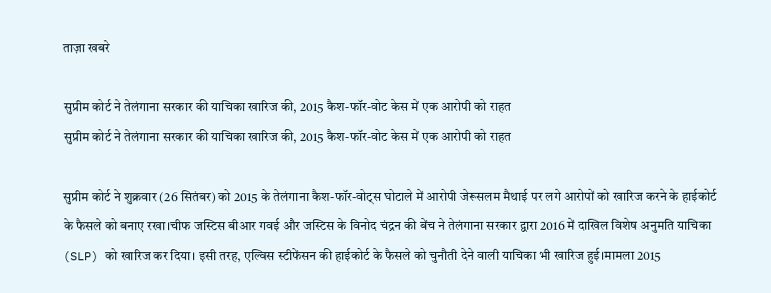ताज़ा खबरे

सुप्रीम कोर्ट ने तेलंगाना सरकार की याचिका खारिज की, 2015 कैश-फॉर-वोट केस में एक आरोपी को राहत
सुप्रीम कोर्ट ने तेलंगाना सरकार की याचिका खारिज की, 2015 कैश-फॉर-वोट केस में एक आरोपी को राहत

सुप्रीम कोर्ट ने शुक्रवार (26 सितंबर) को 2015 के तेलंगाना कैश-फॉर-वोट्स घोटाले में आरोपी जेरूसलम मैथाई पर लगे आरोपों को खारिज करने के हाईकोर्ट के फैसले को बनाए रखा।चीफ जस्टिस बीआर गवई और जस्टिस के विनोद चंद्रन की बेंच ने तेलंगाना सरकार द्वारा 2016 में दाखिल विशेष अनुमति याचिका (SLP) को खारिज कर दिया। इसी तरह, एल्विस स्टीफेंसन की हाईकोर्ट के फैसले को चुनौती देने वाली याचिका भी खारिज हुई।मामला 2015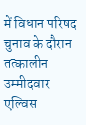में विधान परिषद चुनाव के दौरान तत्कालीन उम्मीदवार एल्विस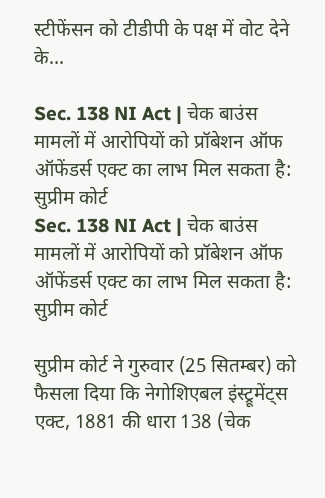स्टीफेंसन को टीडीपी के पक्ष में वोट देने के...

Sec. 138 NI Act | चेक बाउंस मामलों में आरोपियों को प्रॉबेशन ऑफ ऑफेंडर्स एक्ट का लाभ मिल सकता है: सुप्रीम कोर्ट
Sec. 138 NI Act | चेक बाउंस मामलों में आरोपियों को प्रॉबेशन ऑफ ऑफेंडर्स एक्ट का लाभ मिल सकता है: सुप्रीम कोर्ट

सुप्रीम कोर्ट ने गुरुवार (25 सितम्बर) को फैसला दिया कि नेगोशिएबल इंस्ट्रूमेंट्स एक्ट, 1881 की धारा 138 (चेक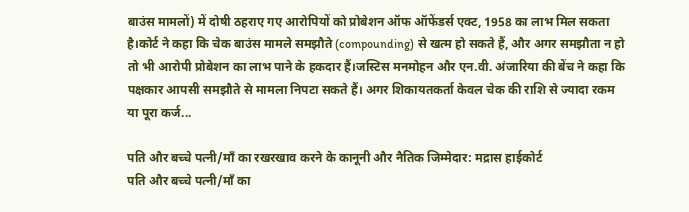बाउंस मामलों) में दोषी ठहराए गए आरोपियों को प्रोबेशन ऑफ ऑफेंडर्स एक्ट, 1958 का लाभ मिल सकता है।कोर्ट ने कहा कि चेक बाउंस मामले समझौते (compounding) से खत्म हो सकते हैं, और अगर समझौता न हो तो भी आरोपी प्रोबेशन का लाभ पाने के हकदार हैं।जस्टिस मनमोहन और एन.वी. अंजारिया की बेंच ने कहा कि पक्षकार आपसी समझौते से मामला निपटा सकते हैं। अगर शिकायतकर्ता केवल चेक की राशि से ज्यादा रकम या पूरा कर्ज...

पति और बच्चे पत्नी/माँ का रखरखाव करने के कानूनी और नैतिक जिम्मेदार: मद्रास हाईकोर्ट
पति और बच्चे पत्नी/माँ का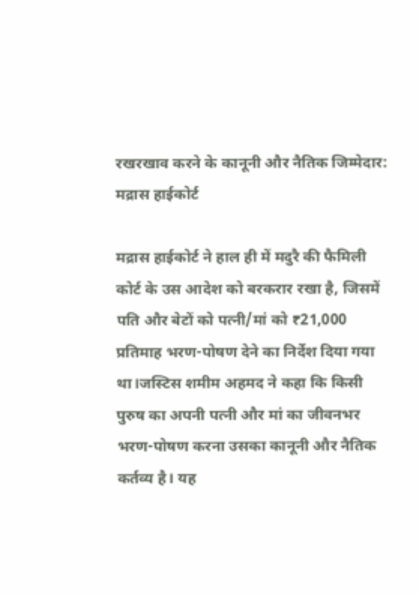रखरखाव करने के कानूनी और नैतिक जिम्मेदार: मद्रास हाईकोर्ट

मद्रास हाईकोर्ट ने हाल ही में मदुरै की फैमिली कोर्ट के उस आदेश को बरकरार रखा है, जिसमें पति और बेटों को पत्नी/मां को ₹21,000 प्रतिमाह भरण-पोषण देने का निर्देश दिया गया था।जस्टिस शमीम अहमद ने कहा कि किसी पुरुष का अपनी पत्नी और मां का जीवनभर भरण-पोषण करना उसका कानूनी और नैतिक कर्तव्य है। यह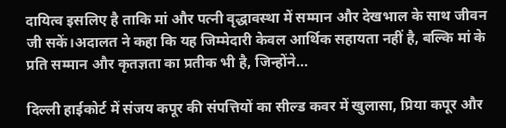दायित्व इसलिए है ताकि मां और पत्नी वृद्धावस्था में सम्मान और देखभाल के साथ जीवन जी सकें।अदालत ने कहा कि यह जिम्मेदारी केवल आर्थिक सहायता नहीं है, बल्कि मां के प्रति सम्मान और कृतज्ञता का प्रतीक भी है, जिन्होंने...

दिल्ली हाईकोर्ट में संजय कपूर की संपत्तियों का सील्ड कवर में खुलासा, प्रिया कपूर और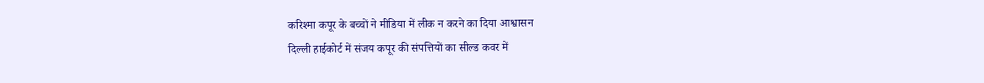करिश्मा कपूर के बच्चों ने मीडिया में लीक न करने का दिया आश्वासन
दिल्ली हाईकोर्ट में संजय कपूर की संपत्तियों का सील्ड कवर में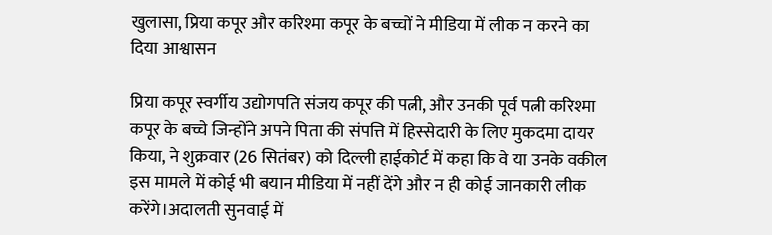खुलासा, प्रिया कपूर और करिश्मा कपूर के बच्चों ने मीडिया में लीक न करने का दिया आश्वासन

प्रिया कपूर स्वर्गीय उद्योगपति संजय कपूर की पत्नी, और उनकी पूर्व पत्नी करिश्मा कपूर के बच्चे जिन्होंने अपने पिता की संपत्ति में हिस्सेदारी के लिए मुकदमा दायर किया, ने शुक्रवार (26 सितंबर) को दिल्ली हाईकोर्ट में कहा कि वे या उनके वकील इस मामले में कोई भी बयान मीडिया में नहीं देंगे और न ही कोई जानकारी लीक करेंगे।अदालती सुनवाई में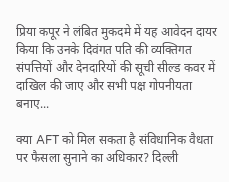प्रिया कपूर ने लंबित मुकदमे में यह आवेदन दायर किया कि उनके दिवंगत पति की व्यक्तिगत संपत्तियों और देनदारियों की सूची सील्ड कवर में दाखिल की जाए और सभी पक्ष गोपनीयता बनाए...

क्या AFT को मिल सकता है संविधानिक वैधता पर फैसला सुनाने का अधिकार? दिल्ली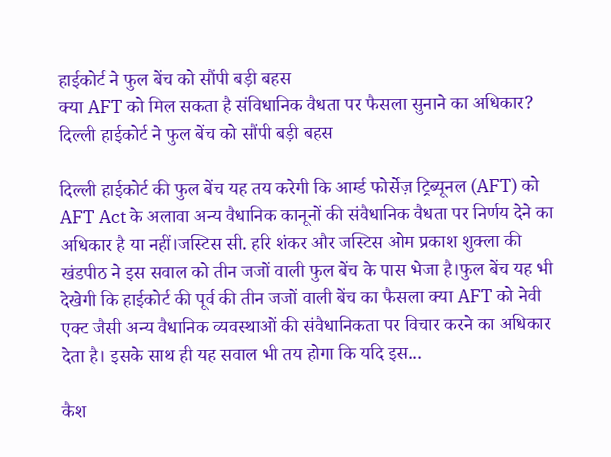हाईकोर्ट ने फुल बेंच को सौंपी बड़ी बहस
क्या AFT को मिल सकता है संविधानिक वैधता पर फैसला सुनाने का अधिकार? दिल्ली हाईकोर्ट ने फुल बेंच को सौंपी बड़ी बहस

दिल्ली हाईकोर्ट की फुल बेंच यह तय करेगी कि आर्म्ड फोर्सेज़ ट्रिब्यूनल (AFT) को AFT Act के अलावा अन्य वैधानिक कानूनों की संवैधानिक वैधता पर निर्णय देने का अधिकार है या नहीं।जस्टिस सी. हरि शंकर और जस्टिस ओम प्रकाश शुक्ला की खंडपीठ ने इस सवाल को तीन जजों वाली फुल बेंच के पास भेजा है।फुल बेंच यह भी देखेगी कि हाईकोर्ट की पूर्व की तीन जजों वाली बेंच का फैसला क्या AFT को नेवी एक्ट जैसी अन्य वैधानिक व्यवस्थाओं की संवैधानिकता पर विचार करने का अधिकार देता है। इसके साथ ही यह सवाल भी तय होगा कि यदि इस...

कैश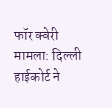फॉर क्वेरी मामला: दिल्ली हाईकोर्ट ने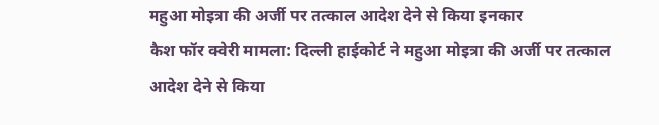महुआ मोइत्रा की अर्जी पर तत्काल आदेश देने से किया इनकार
कैश फॉर क्वेरी मामला: दिल्ली हाईकोर्ट ने महुआ मोइत्रा की अर्जी पर तत्काल आदेश देने से किया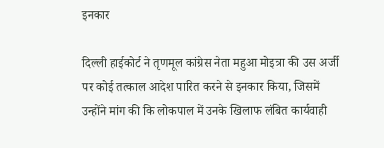इनकार

दिल्ली हाईकोर्ट ने तृणमूल कांग्रेस नेता महुआ मोइत्रा की उस अर्जी पर कोई तत्काल आदेश पारित करने से इनकार किया, जिसमें उन्होंने मांग की कि लोकपाल में उनके खिलाफ लंबित कार्यवाही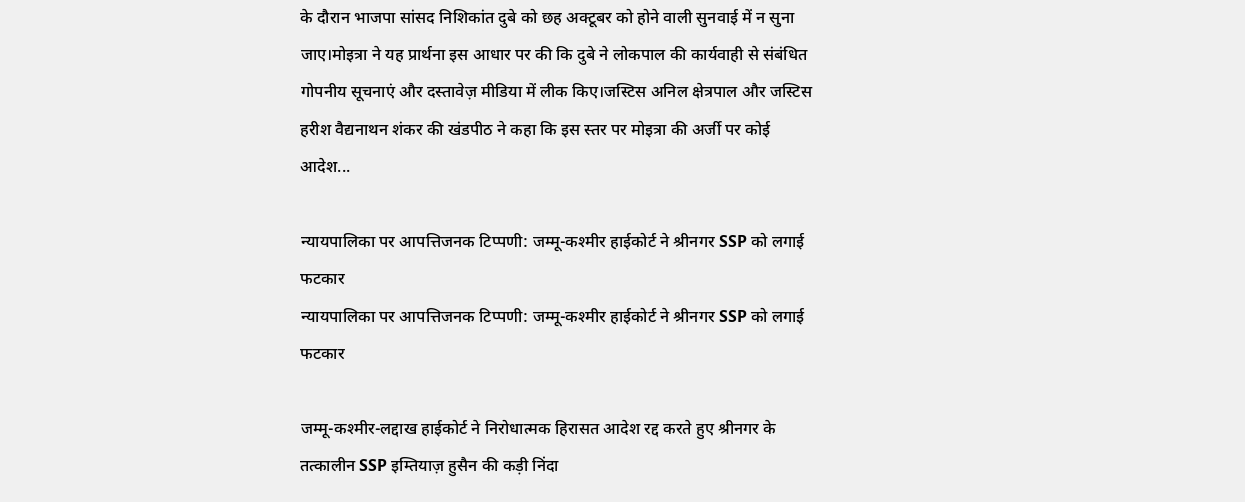के दौरान भाजपा सांसद निशिकांत दुबे को छह अक्टूबर को होने वाली सुनवाई में न सुना जाए।मोइत्रा ने यह प्रार्थना इस आधार पर की कि दुबे ने लोकपाल की कार्यवाही से संबंधित गोपनीय सूचनाएं और दस्तावेज़ मीडिया में लीक किए।जस्टिस अनिल क्षेत्रपाल और जस्टिस हरीश वैद्यनाथन शंकर की खंडपीठ ने कहा कि इस स्तर पर मोइत्रा की अर्जी पर कोई आदेश...

न्यायपालिका पर आपत्तिजनक टिप्पणी: जम्मू-कश्मीर हाईकोर्ट ने श्रीनगर SSP को लगाई फटकार
न्यायपालिका पर आपत्तिजनक टिप्पणी: जम्मू-कश्मीर हाईकोर्ट ने श्रीनगर SSP को लगाई फटकार

जम्मू-कश्मीर-लद्दाख हाईकोर्ट ने निरोधात्मक हिरासत आदेश रद्द करते हुए श्रीनगर के तत्कालीन SSP इम्तियाज़ हुसैन की कड़ी निंदा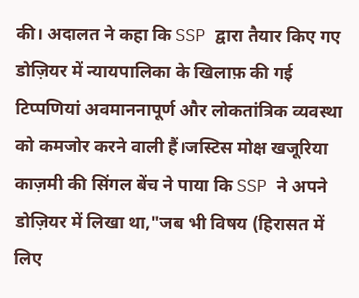की। अदालत ने कहा कि SSP द्वारा तैयार किए गए डोज़ियर में न्यायपालिका के खिलाफ़ की गई टिप्पणियां अवमाननापूर्ण और लोकतांत्रिक व्यवस्था को कमजोर करने वाली हैं।जस्टिस मोक्ष खजूरिया काज़मी की सिंगल बेंच ने पाया कि SSP ने अपने डोज़ियर में लिखा था,"जब भी विषय (हिरासत में लिए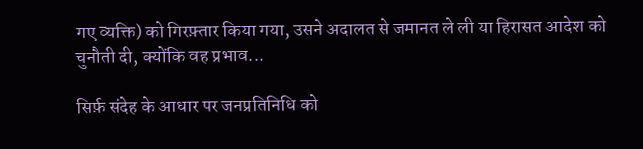गए व्यक्ति) को गिरफ़्तार किया गया, उसने अदालत से जमानत ले ली या हिरासत आदेश को चुनौती दी, क्योंकि वह प्रभाव...

सिर्फ़ संदेह के आधार पर जनप्रतिनिधि को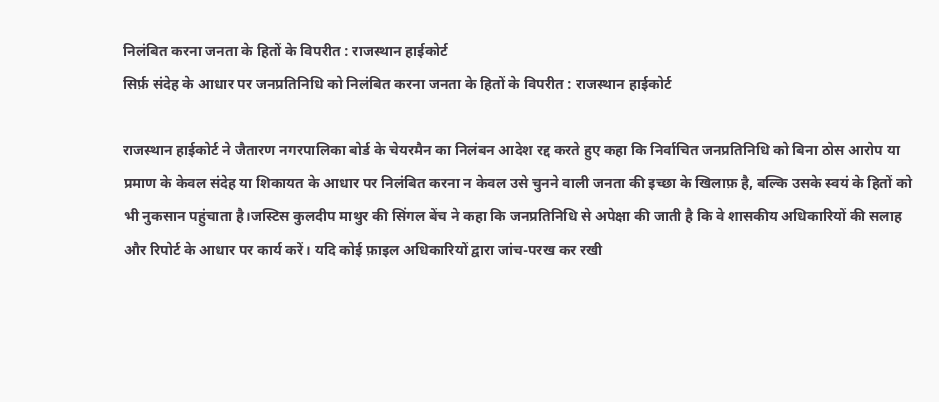निलंबित करना जनता के हितों के विपरीत : राजस्थान हाईकोर्ट
सिर्फ़ संदेह के आधार पर जनप्रतिनिधि को निलंबित करना जनता के हितों के विपरीत : राजस्थान हाईकोर्ट

राजस्थान हाईकोर्ट ने जैतारण नगरपालिका बोर्ड के चेयरमैन का निलंबन आदेश रद्द करते हुए कहा कि निर्वाचित जनप्रतिनिधि को बिना ठोस आरोप या प्रमाण के केवल संदेह या शिकायत के आधार पर निलंबित करना न केवल उसे चुनने वाली जनता की इच्छा के खिलाफ़ है, बल्कि उसके स्वयं के हितों को भी नुकसान पहुंचाता है।जस्टिस कुलदीप माथुर की सिंगल बेंच ने कहा कि जनप्रतिनिधि से अपेक्षा की जाती है कि वे शासकीय अधिकारियों की सलाह और रिपोर्ट के आधार पर कार्य करें। यदि कोई फ़ाइल अधिकारियों द्वारा जांच-परख कर रखी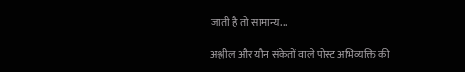जाती है तो सामान्य...

अश्लील और यौन संकेतों वाले पोस्ट अभिव्यक्ति की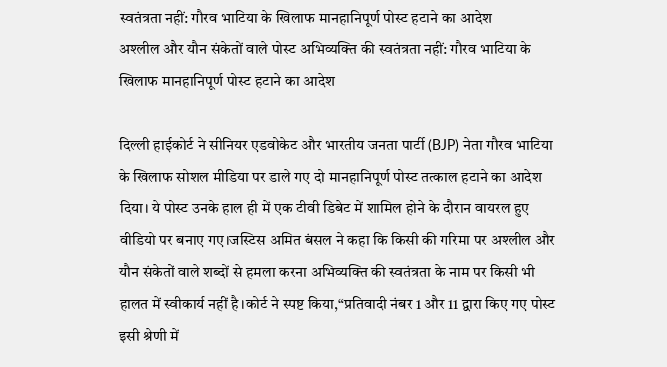स्वतंत्रता नहीं: गौरव भाटिया के खिलाफ मानहानिपूर्ण पोस्ट हटाने का आदेश
अश्लील और यौन संकेतों वाले पोस्ट अभिव्यक्ति की स्वतंत्रता नहीं: गौरव भाटिया के खिलाफ मानहानिपूर्ण पोस्ट हटाने का आदेश

दिल्ली हाईकोर्ट ने सीनियर एडवोकेट और भारतीय जनता पार्टी (BJP) नेता गौरव भाटिया के खिलाफ सोशल मीडिया पर डाले गए दो मानहानिपूर्ण पोस्ट तत्काल हटाने का आदेश दिया। ये पोस्ट उनके हाल ही में एक टीवी डिबेट में शामिल होने के दौरान वायरल हुए वीडियो पर बनाए गए।जस्टिस अमित बंसल ने कहा कि किसी की गरिमा पर अश्लील और यौन संकेतों वाले शब्दों से हमला करना अभिव्यक्ति की स्वतंत्रता के नाम पर किसी भी हालत में स्वीकार्य नहीं है।कोर्ट ने स्पष्ट किया,“प्रतिवादी नंबर 1 और 11 द्वारा किए गए पोस्ट इसी श्रेणी में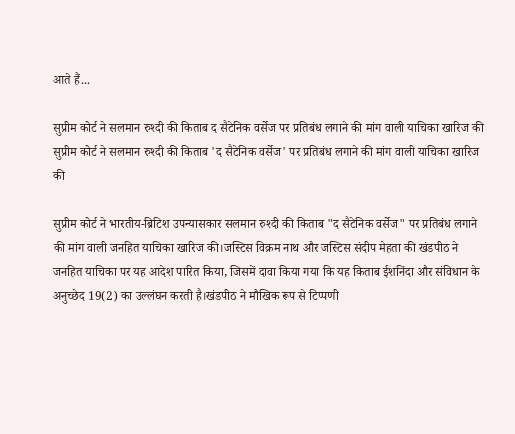आते हैं...

सुप्रीम कोर्ट ने सलमान रुश्दी की किताब द सैटेनिक वर्सेज पर प्रतिबंध लगाने की मांग वाली याचिका खारिज की
सुप्रीम कोर्ट ने सलमान रुश्दी की किताब 'द सैटेनिक वर्सेज' पर प्रतिबंध लगाने की मांग वाली याचिका खारिज की

सुप्रीम कोर्ट ने भारतीय-ब्रिटिश उपन्यासकार सलमान रुश्दी की किताब "द सैटेनिक वर्सेज" पर प्रतिबंध लगाने की मांग वाली जनहित याचिका खारिज की।जस्टिस विक्रम नाथ और जस्टिस संदीप मेहता की खंडपीठ ने जनहित याचिका पर यह आदेश पारित किया, जिसमें दावा किया गया कि यह किताब ईशनिंदा और संविधान के अनुच्छेद 19(2) का उल्लंघन करती है।खंडपीठ ने मौखिक रूप से टिप्पणी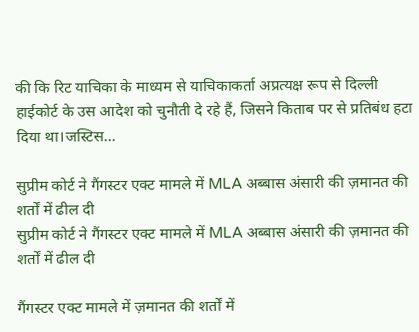की कि रिट याचिका के माध्यम से याचिकाकर्ता अप्रत्यक्ष रूप से दिल्ली हाईकोर्ट के उस आदेश को चुनौती दे रहे हैं, जिसने किताब पर से प्रतिबंध हटा दिया था।जस्टिस...

सुप्रीम कोर्ट ने गैंगस्टर एक्ट मामले में MLA अब्बास अंसारी की ज़मानत की शर्तों में ढील दी
सुप्रीम कोर्ट ने गैंगस्टर एक्ट मामले में MLA अब्बास अंसारी की ज़मानत की शर्तों में ढील दी

गैंगस्टर एक्ट मामले में ज़मानत की शर्तों में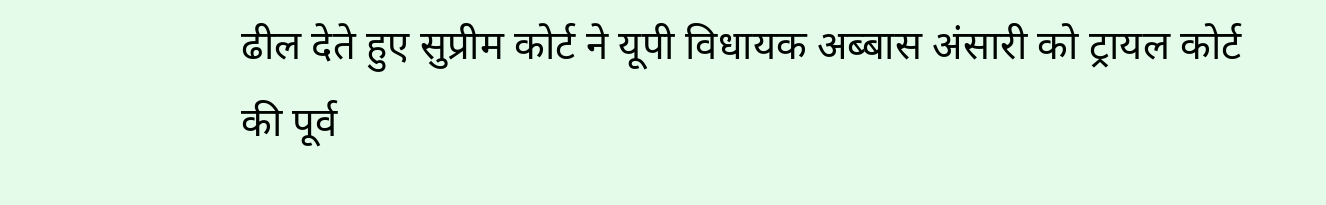ढील देते हुए सुप्रीम कोर्ट ने यूपी विधायक अब्बास अंसारी को ट्रायल कोर्ट की पूर्व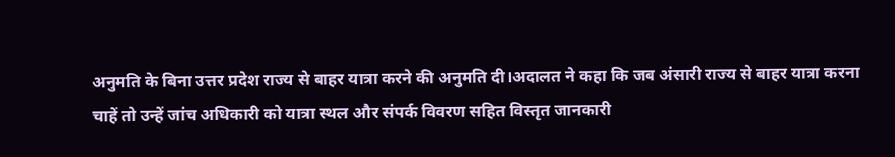अनुमति के बिना उत्तर प्रदेश राज्य से बाहर यात्रा करने की अनुमति दी।अदालत ने कहा कि जब अंसारी राज्य से बाहर यात्रा करना चाहें तो उन्हें जांच अधिकारी को यात्रा स्थल और संपर्क विवरण सहित विस्तृत जानकारी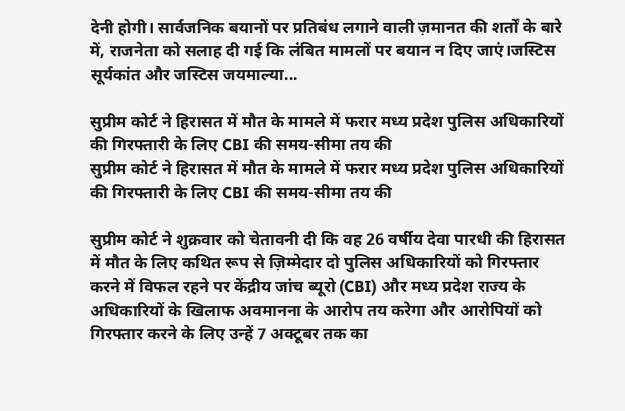देनी होगी। सार्वजनिक बयानों पर प्रतिबंध लगाने वाली ज़मानत की शर्तों के बारे में, राजनेता को सलाह दी गई कि लंबित मामलों पर बयान न दिए जाएं।जस्टिस सूर्यकांत और जस्टिस जयमाल्या...

सुप्रीम कोर्ट ने हिरासत में मौत के मामले में फरार मध्य प्रदेश पुलिस अधिकारियों की गिरफ्तारी के लिए CBI की समय-सीमा तय की
सुप्रीम कोर्ट ने हिरासत में मौत के मामले में फरार मध्य प्रदेश पुलिस अधिकारियों की गिरफ्तारी के लिए CBI की समय-सीमा तय की

सुप्रीम कोर्ट ने शुक्रवार को चेतावनी दी कि वह 26 वर्षीय देवा पारधी की हिरासत में मौत के लिए कथित रूप से ज़िम्मेदार दो पुलिस अधिकारियों को गिरफ्तार करने में विफल रहने पर केंद्रीय जांच ब्यूरो (CBI) और मध्य प्रदेश राज्य के अधिकारियों के खिलाफ अवमानना के आरोप तय करेगा और आरोपियों को गिरफ्तार करने के लिए उन्हें 7 अक्टूबर तक का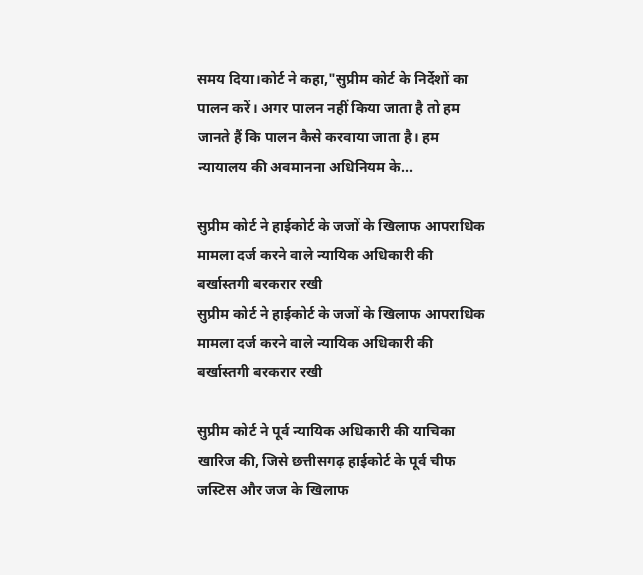समय दिया।कोर्ट ने कहा,"सुप्रीम कोर्ट के निर्देशों का पालन करें। अगर पालन नहीं किया जाता है तो हम जानते हैं कि पालन कैसे करवाया जाता है। हम न्यायालय की अवमानना अधिनियम के...

सुप्रीम कोर्ट ने हाईकोर्ट के जजों के खिलाफ आपराधिक मामला दर्ज करने वाले न्यायिक अधिकारी की बर्खास्तगी बरकरार रखी
सुप्रीम कोर्ट ने हाईकोर्ट के जजों के खिलाफ आपराधिक मामला दर्ज करने वाले न्यायिक अधिकारी की बर्खास्तगी बरकरार रखी

सुप्रीम कोर्ट ने पूर्व न्यायिक अधिकारी की याचिका खारिज की, जिसे छत्तीसगढ़ हाईकोर्ट के पूर्व चीफ जस्टिस और जज के खिलाफ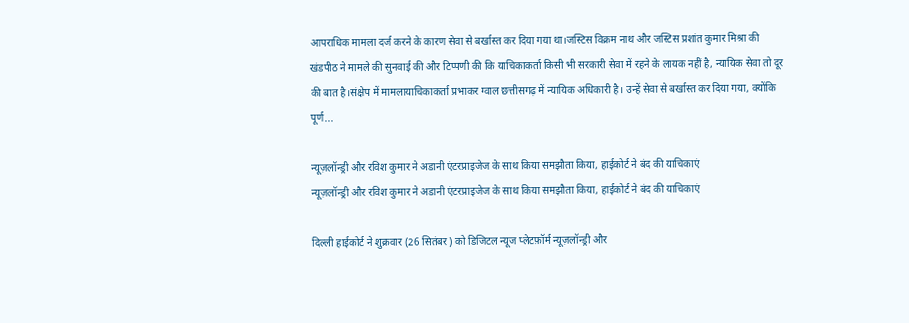आपराधिक मामला दर्ज करने के कारण सेवा से बर्खास्त कर दिया गया था।जस्टिस विक्रम नाथ और जस्टिस प्रशांत कुमार मिश्रा की खंडपीठ ने मामले की सुनवाई की और टिप्पणी की कि याचिकाकर्ता किसी भी सरकारी सेवा में रहने के लायक नहीं है, न्यायिक सेवा तो दूर की बात है।संक्षेप में मामलायाचिकाकर्ता प्रभाकर ग्वाल छत्तीसगढ़ में न्यायिक अधिकारी है। उन्हें सेवा से बर्खास्त कर दिया गया, क्योंकि पूर्ण...

न्यूज़लॉन्ड्री और रविश कुमार ने अडानी एंटरप्राइजेज के साथ किया समझौता किया, हाईकोर्ट ने बंद की याचिकाएं
न्यूज़लॉन्ड्री और रविश कुमार ने अडानी एंटरप्राइजेज के साथ किया समझौता किया, हाईकोर्ट ने बंद की याचिकाएं

दिल्ली हाईकोर्ट ने शुक्रवार (26 सितंबर) को डिजिटल न्यूज प्लेटफ़ॉर्म न्यूज़लॉन्ड्री और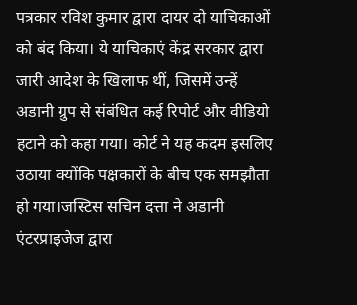पत्रकार रविश कुमार द्वारा दायर दो याचिकाओं को बंद किया। ये याचिकाएं केंद्र सरकार द्वारा जारी आदेश के खिलाफ थीं, जिसमें उन्हें अडानी ग्रुप से संबंधित कई रिपोर्ट और वीडियो हटाने को कहा गया। कोर्ट ने यह कदम इसलिए उठाया क्योंकि पक्षकारों के बीच एक समझौता हो गया।जस्टिस सचिन दत्ता ने अडानी एंटरप्राइजेज द्वारा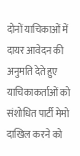दोनों याचिकाओं में दायर आवेदन की अनुमति देते हुए याचिकाकर्ताओं को संशोधित पार्टी मेमो दाखिल करने को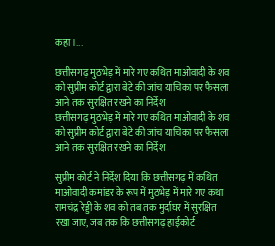कहा।...

छत्तीसगढ़ मुठभेड़ में मारे गए कथित माओवादी के शव को सुप्रीम कोर्ट द्वारा बेटे की जांच याचिका पर फैसला आने तक सुरक्षित रखने का निर्देश
छत्तीसगढ़ मुठभेड़ में मारे गए कथित माओवादी के शव को सुप्रीम कोर्ट द्वारा बेटे की जांच याचिका पर फैसला आने तक सुरक्षित रखने का निर्देश

सुप्रीम कोर्ट ने निर्देश दिया कि छत्तीसगढ़ में कथित माओवादी कमांडर के रूप में मुठभेड़ में मारे गए कथा रामचंद्र रेड्डी के शव को तब तक मुर्दाघर में सुरक्षित रखा जाए, जब तक कि छत्तीसगढ़ हाईकोर्ट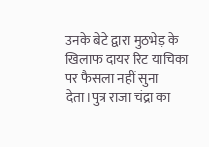उनके बेटे द्वारा मुठभेड़ के खिलाफ दायर रिट याचिका पर फैसला नहीं सुना देता।पुत्र राजा चंद्रा का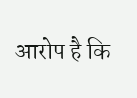आरोप है कि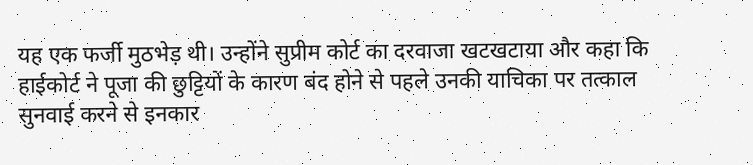यह एक फर्जी मुठभेड़ थी। उन्होंने सुप्रीम कोर्ट का दरवाजा खटखटाया और कहा कि हाईकोर्ट ने पूजा की छुट्टियों के कारण बंद होने से पहले उनकी याचिका पर तत्काल सुनवाई करने से इनकार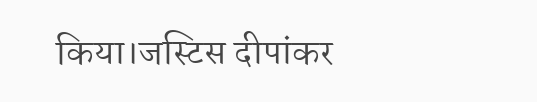किया।जस्टिस दीपांकर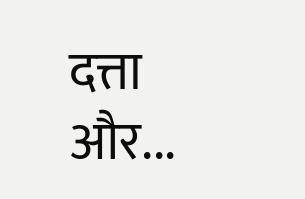दत्ता और...